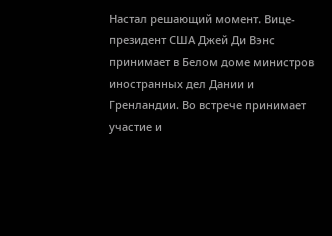Настал решающий момент. Вице-президент США Джей Ди Вэнс принимает в Белом доме министров иностранных дел Дании и Гренландии. Во встрече принимает участие и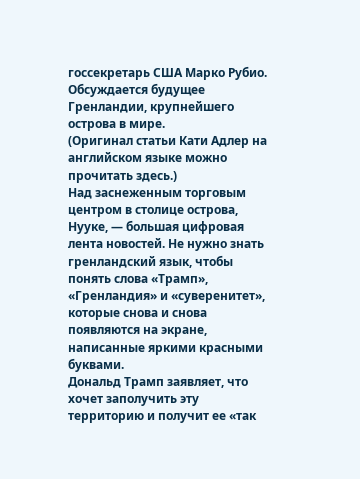госсекретарь США Марко Рубио. Обсуждается будущее Гренландии, крупнейшего острова в мире.
(Оригинал статьи Кати Адлер на английском языке можно прочитать здесь.)
Над заснеженным торговым центром в столице острова, Нууке, — большая цифровая лента новостей. Не нужно знать гренландский язык, чтобы понять слова «Трамп», «Гренландия» и «суверенитет», которые снова и снова появляются на экране, написанные яркими красными буквами.
Дональд Трамп заявляет, что хочет заполучить эту территорию и получит ее «так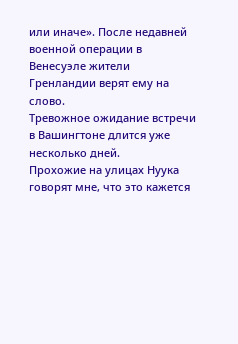или иначе». После недавней военной операции в Венесуэле жители Гренландии верят ему на слово.
Тревожное ожидание встречи в Вашингтоне длится уже несколько дней.
Прохожие на улицах Нуука говорят мне, что это кажется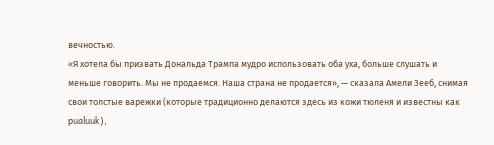вечностью.
«Я хотела бы призвать Дональда Трампа мудро использовать оба уха, больше слушать и меньше говорить. Мы не продаемся. Наша страна не продается», — сказала Амели Зееб, снимая свои толстые варежки (которые традиционно делаются здесь из кожи тюленя и известны как pualuuk),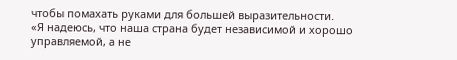чтобы помахать руками для большей выразительности.
«Я надеюсь, что наша страна будет независимой и хорошо управляемой, а не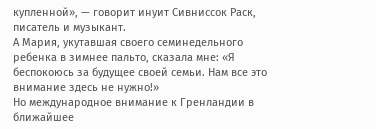купленной», — говорит инуит Сивниссок Раск, писатель и музыкант.
А Мария, укутавшая своего семинедельного ребенка в зимнее пальто, сказала мне: «Я беспокоюсь за будущее своей семьи. Нам все это внимание здесь не нужно!»
Но международное внимание к Гренландии в ближайшее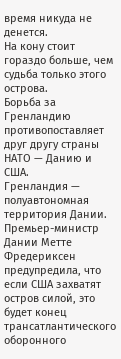время никуда не денется.
На кону стоит гораздо больше, чем судьба только этого острова.
Борьба за Гренландию противопоставляет друг другу страны НАТО — Данию и США.
Гренландия — полуавтономная территория Дании. Премьер-министр Дании Метте Фредериксен предупредила, что если США захватят остров силой, это будет конец трансатлантического оборонного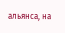альянса, на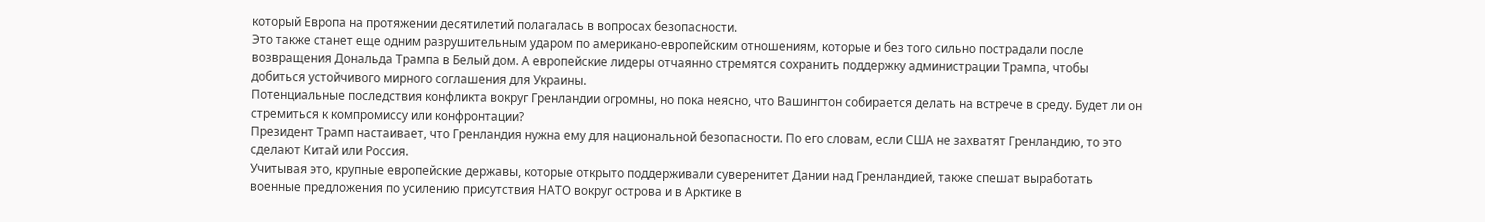который Европа на протяжении десятилетий полагалась в вопросах безопасности.
Это также станет еще одним разрушительным ударом по американо-европейским отношениям, которые и без того сильно пострадали после возвращения Дональда Трампа в Белый дом. А европейские лидеры отчаянно стремятся сохранить поддержку администрации Трампа, чтобы добиться устойчивого мирного соглашения для Украины.
Потенциальные последствия конфликта вокруг Гренландии огромны, но пока неясно, что Вашингтон собирается делать на встрече в среду. Будет ли он стремиться к компромиссу или конфронтации?
Президент Трамп настаивает, что Гренландия нужна ему для национальной безопасности. По его словам, если США не захватят Гренландию, то это сделают Китай или Россия.
Учитывая это, крупные европейские державы, которые открыто поддерживали суверенитет Дании над Гренландией, также спешат выработать военные предложения по усилению присутствия НАТО вокруг острова и в Арктике в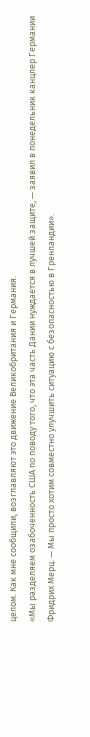целом. Как мне сообщили, возглавляют это движение Великобритания и Германия.
«Мы разделяем озабоченность США по поводу того, что эта часть Дании нуждается в лучшей защите, — заявил в понедельник канцлер Германии Фридрих Мерц. — Мы просто хотим совместно улучшить ситуацию с безопасностью в Гренландии».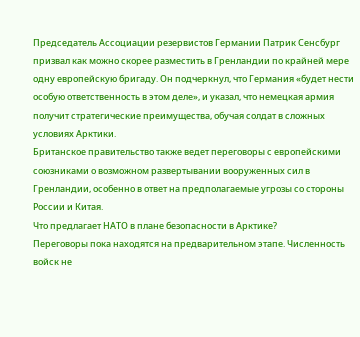Председатель Ассоциации резервистов Германии Патрик Сенсбург призвал как можно скорее разместить в Гренландии по крайней мере одну европейскую бригаду. Он подчеркнул, что Германия «будет нести особую ответственность в этом деле», и указал, что немецкая армия получит стратегические преимущества, обучая солдат в сложных условиях Арктики.
Британское правительство также ведет переговоры с европейскими союзниками о возможном развертывании вооруженных сил в Гренландии, особенно в ответ на предполагаемые угрозы со стороны России и Китая.
Что предлагает НАТО в плане безопасности в Арктике?
Переговоры пока находятся на предварительном этапе. Численность войск не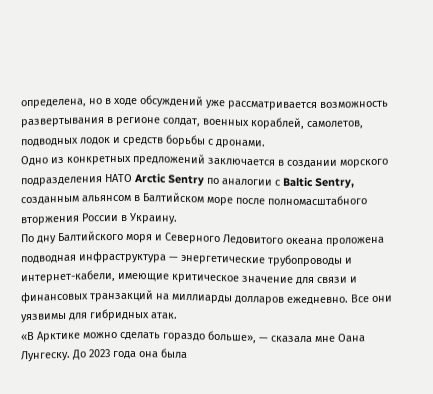определена, но в ходе обсуждений уже рассматривается возможность развертывания в регионе солдат, военных кораблей, самолетов, подводных лодок и средств борьбы с дронами.
Одно из конкретных предложений заключается в создании морского подразделения НАТО Arctic Sentry по аналогии с Baltic Sentry, созданным альянсом в Балтийском море после полномасштабного вторжения России в Украину.
По дну Балтийского моря и Северного Ледовитого океана проложена подводная инфраструктура — энергетические трубопроводы и интернет-кабели, имеющие критическое значение для связи и финансовых транзакций на миллиарды долларов ежедневно. Все они уязвимы для гибридных атак.
«В Арктике можно сделать гораздо больше», — сказала мне Оана Лунгеску. До 2023 года она была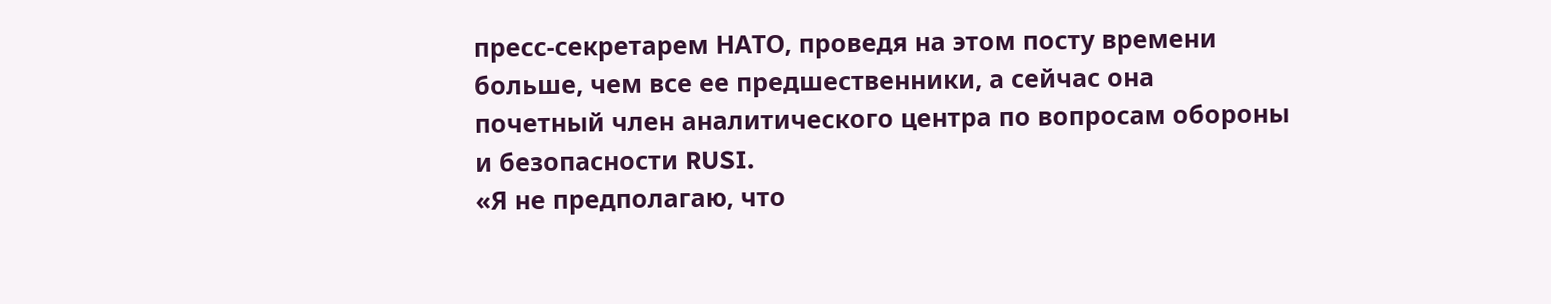пресс-секретарем НАТО, проведя на этом посту времени больше, чем все ее предшественники, а сейчас она почетный член аналитического центра по вопросам обороны и безопасности RUSI.
«Я не предполагаю, что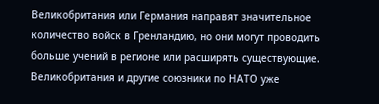Великобритания или Германия направят значительное количество войск в Гренландию, но они могут проводить больше учений в регионе или расширять существующие. Великобритания и другие союзники по НАТО уже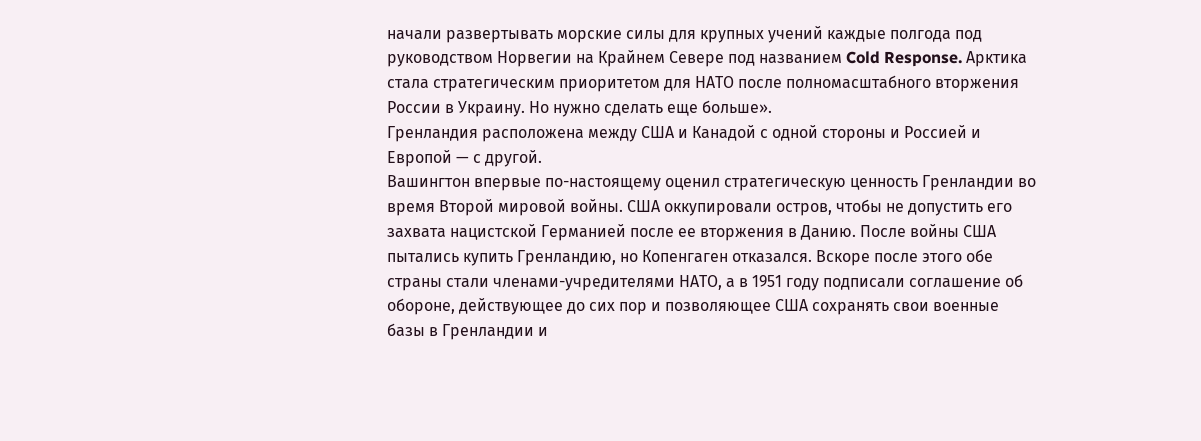начали развертывать морские силы для крупных учений каждые полгода под руководством Норвегии на Крайнем Севере под названием Cold Response. Арктика стала стратегическим приоритетом для НАТО после полномасштабного вторжения России в Украину. Но нужно сделать еще больше».
Гренландия расположена между США и Канадой с одной стороны и Россией и Европой — с другой.
Вашингтон впервые по-настоящему оценил стратегическую ценность Гренландии во время Второй мировой войны. США оккупировали остров, чтобы не допустить его захвата нацистской Германией после ее вторжения в Данию. После войны США пытались купить Гренландию, но Копенгаген отказался. Вскоре после этого обе страны стали членами-учредителями НАТО, а в 1951 году подписали соглашение об обороне, действующее до сих пор и позволяющее США сохранять свои военные базы в Гренландии и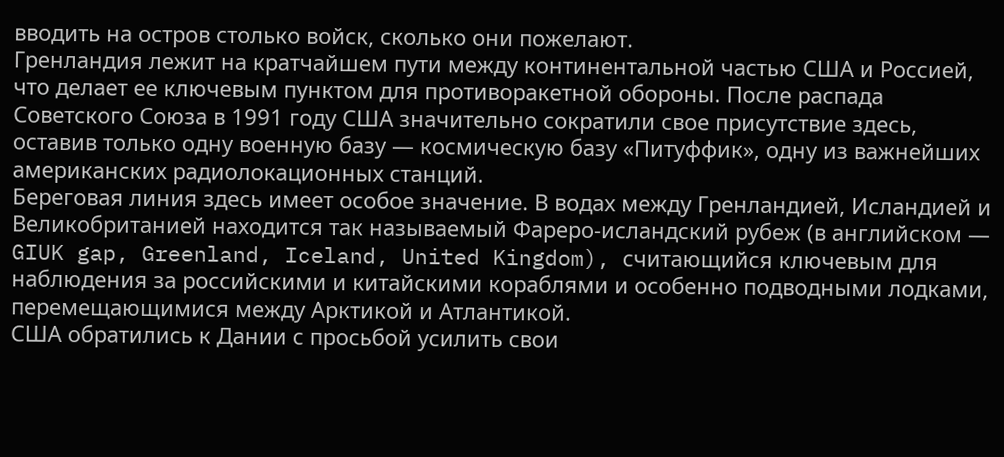вводить на остров столько войск, сколько они пожелают.
Гренландия лежит на кратчайшем пути между континентальной частью США и Россией, что делает ее ключевым пунктом для противоракетной обороны. После распада Советского Союза в 1991 году США значительно сократили свое присутствие здесь, оставив только одну военную базу — космическую базу «Питуффик», одну из важнейших американских радиолокационных станций.
Береговая линия здесь имеет особое значение. В водах между Гренландией, Исландией и Великобританией находится так называемый Фареро-исландский рубеж (в английском — GIUK gap, Greenland, Iceland, United Kingdom), считающийся ключевым для наблюдения за российскими и китайскими кораблями и особенно подводными лодками, перемещающимися между Арктикой и Атлантикой.
США обратились к Дании с просьбой усилить свои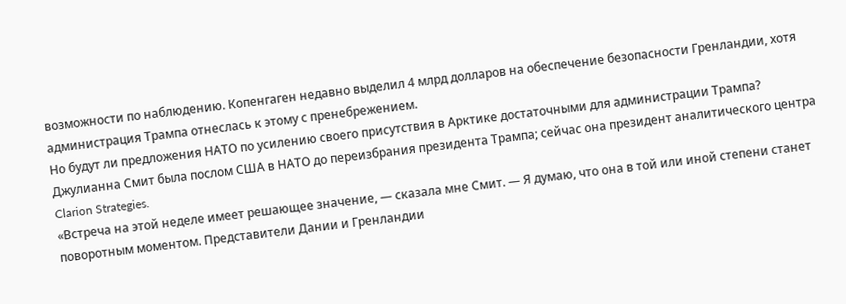возможности по наблюдению. Копенгаген недавно выделил 4 млрд долларов на обеспечение безопасности Гренландии, хотя администрация Трампа отнеслась к этому с пренебрежением.
Но будут ли предложения НАТО по усилению своего присутствия в Арктике достаточными для администрации Трампа?
Джулианна Смит была послом США в НАТО до переизбрания президента Трампа; сейчас она президент аналитического центра Clarion Strategies.
«Встреча на этой неделе имеет решающее значение, — сказала мне Смит. — Я думаю, что она в той или иной степени станет поворотным моментом. Представители Дании и Гренландии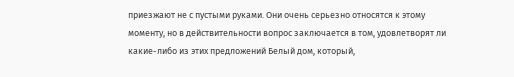приезжают не с пустыми руками. Они очень серьезно относятся к этому моменту, но в действительности вопрос заключается в том, удовлетворят ли какие-либо из этих предложений Белый дом, который,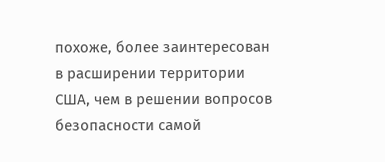похоже, более заинтересован в расширении территории США, чем в решении вопросов безопасности самой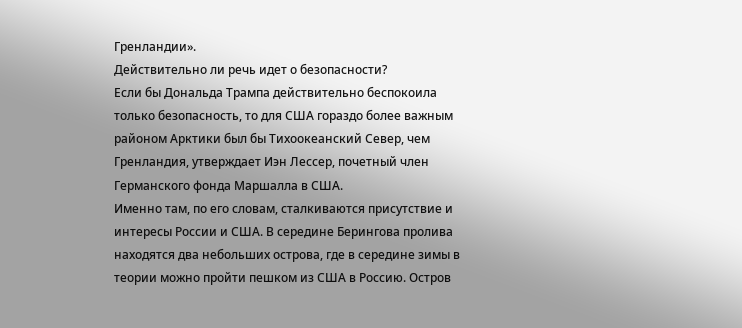Гренландии».
Действительно ли речь идет о безопасности?
Если бы Дональда Трампа действительно беспокоила только безопасность, то для США гораздо более важным районом Арктики был бы Тихоокеанский Север, чем Гренландия, утверждает Иэн Лессер, почетный член Германского фонда Маршалла в США.
Именно там, по его словам, сталкиваются присутствие и интересы России и США. В середине Берингова пролива находятся два небольших острова, где в середине зимы в теории можно пройти пешком из США в Россию. Остров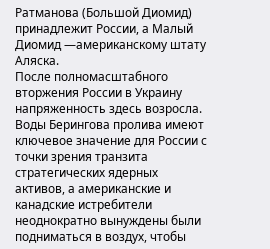Ратманова (Большой Диомид) принадлежит России, а Малый Диомид —американскому штату Аляска.
После полномасштабного вторжения России в Украину напряженность здесь возросла. Воды Берингова пролива имеют ключевое значение для России с точки зрения транзита стратегических ядерных активов, а американские и канадские истребители неоднократно вынуждены были подниматься в воздух, чтобы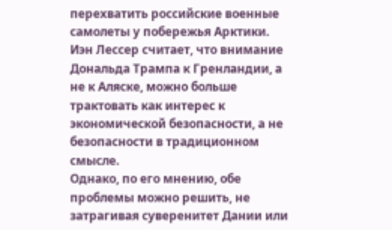перехватить российские военные самолеты у побережья Арктики.
Иэн Лессер считает, что внимание Дональда Трампа к Гренландии, а не к Аляске, можно больше трактовать как интерес к экономической безопасности, а не безопасности в традиционном смысле.
Однако, по его мнению, обе проблемы можно решить, не затрагивая суверенитет Дании или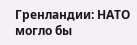Гренландии: НАТО могло бы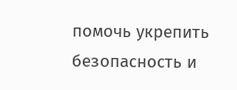помочь укрепить безопасность и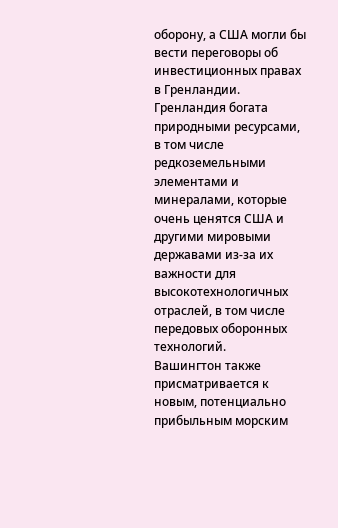оборону, а США могли бы вести переговоры об инвестиционных правах в Гренландии.
Гренландия богата природными ресурсами, в том числе редкоземельными элементами и минералами, которые очень ценятся США и другими мировыми державами из-за их важности для высокотехнологичных отраслей, в том числе передовых оборонных технологий.
Вашингтон также присматривается к новым, потенциально прибыльным морским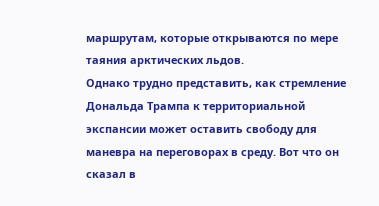маршрутам, которые открываются по мере таяния арктических льдов.
Однако трудно представить, как стремление Дональда Трампа к территориальной экспансии может оставить свободу для маневра на переговорах в среду. Вот что он сказал в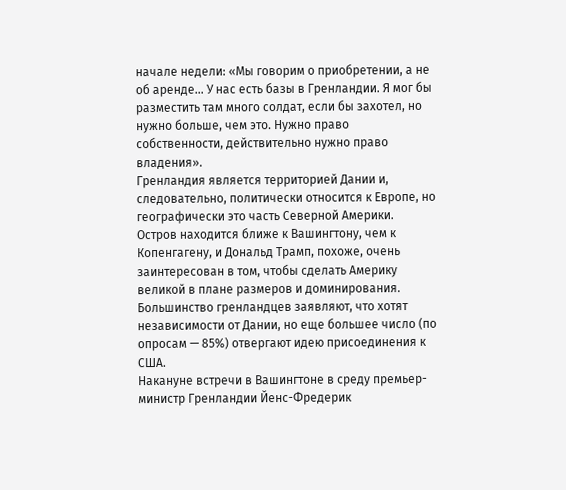начале недели: «Мы говорим о приобретении, а не об аренде… У нас есть базы в Гренландии. Я мог бы разместить там много солдат, если бы захотел, но нужно больше, чем это. Нужно право собственности, действительно нужно право владения».
Гренландия является территорией Дании и, следовательно, политически относится к Европе, но географически это часть Северной Америки. Остров находится ближе к Вашингтону, чем к Копенгагену, и Дональд Трамп, похоже, очень заинтересован в том, чтобы сделать Америку великой в плане размеров и доминирования.
Большинство гренландцев заявляют, что хотят независимости от Дании, но еще большее число (по опросам — 85%) отвергают идею присоединения к США.
Накануне встречи в Вашингтоне в среду премьер-министр Гренландии Йенс-Фредерик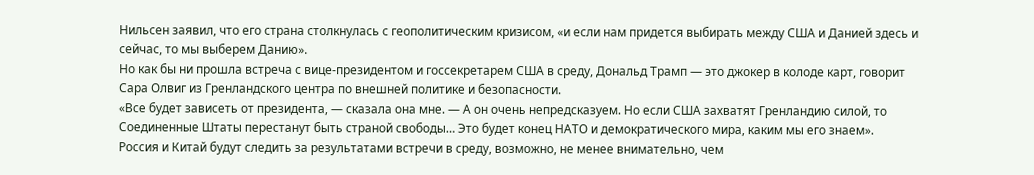Нильсен заявил, что его страна столкнулась с геополитическим кризисом, «и если нам придется выбирать между США и Данией здесь и сейчас, то мы выберем Данию».
Но как бы ни прошла встреча с вице-президентом и госсекретарем США в среду, Дональд Трамп — это джокер в колоде карт, говорит Сара Олвиг из Гренландского центра по внешней политике и безопасности.
«Все будет зависеть от президента, — сказала она мне. — А он очень непредсказуем. Но если США захватят Гренландию силой, то Соединенные Штаты перестанут быть страной свободы… Это будет конец НАТО и демократического мира, каким мы его знаем».
Россия и Китай будут следить за результатами встречи в среду, возможно, не менее внимательно, чем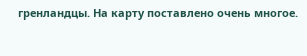гренландцы. На карту поставлено очень многое.